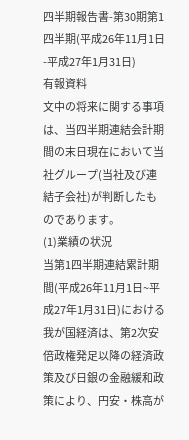四半期報告書-第30期第1四半期(平成26年11月1日-平成27年1月31日)
有報資料
文中の将来に関する事項は、当四半期連結会計期間の末日現在において当社グループ(当社及び連結子会社)が判断したものであります。
(1)業績の状況
当第1四半期連結累計期間(平成26年11月1日~平成27年1月31日)における我が国経済は、第2次安倍政権発足以降の経済政策及び日銀の金融緩和政策により、円安・株高が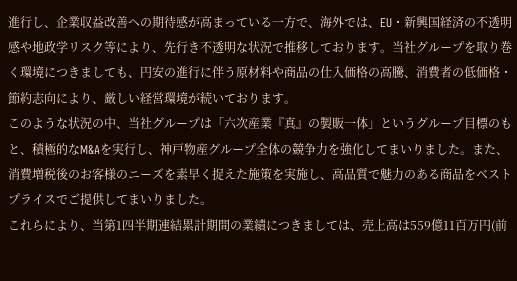進行し、企業収益改善への期待感が高まっている一方で、海外では、EU・新興国経済の不透明感や地政学リスク等により、先行き不透明な状況で推移しております。当社グループを取り巻く環境につきましても、円安の進行に伴う原材料や商品の仕入価格の高騰、消費者の低価格・節約志向により、厳しい経営環境が続いております。
このような状況の中、当社グループは「六次産業『真』の製販一体」というグループ目標のもと、積極的なM&Aを実行し、神戸物産グループ全体の競争力を強化してまいりました。また、消費増税後のお客様のニーズを素早く捉えた施策を実施し、高品質で魅力のある商品をベストプライスでご提供してまいりました。
これらにより、当第1四半期連結累計期間の業績につきましては、売上高は559億11百万円(前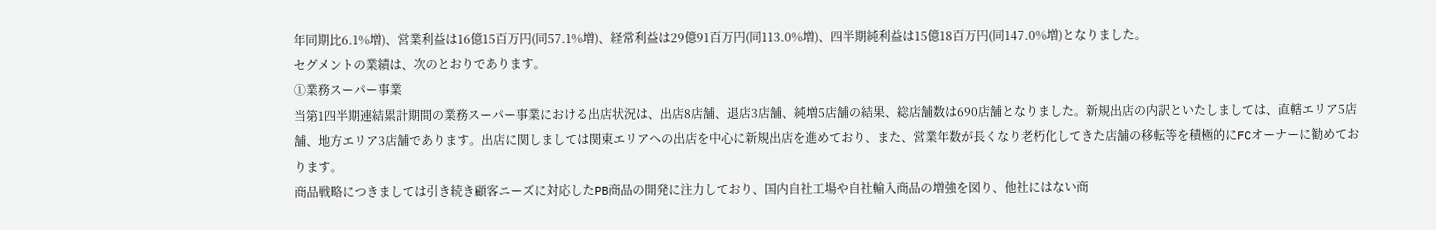年同期比6.1%増)、営業利益は16億15百万円(同57.1%増)、経常利益は29億91百万円(同113.0%増)、四半期純利益は15億18百万円(同147.0%増)となりました。
セグメントの業績は、次のとおりであります。
①業務スーパー事業
当第1四半期連結累計期間の業務スーパー事業における出店状況は、出店8店舗、退店3店舗、純増5店舗の結果、総店舗数は690店舗となりました。新規出店の内訳といたしましては、直轄エリア5店舗、地方エリア3店舗であります。出店に関しましては関東エリアへの出店を中心に新規出店を進めており、また、営業年数が長くなり老朽化してきた店舗の移転等を積極的にFCオーナーに勧めております。
商品戦略につきましては引き続き顧客ニーズに対応したPB商品の開発に注力しており、国内自社工場や自社輸入商品の増強を図り、他社にはない商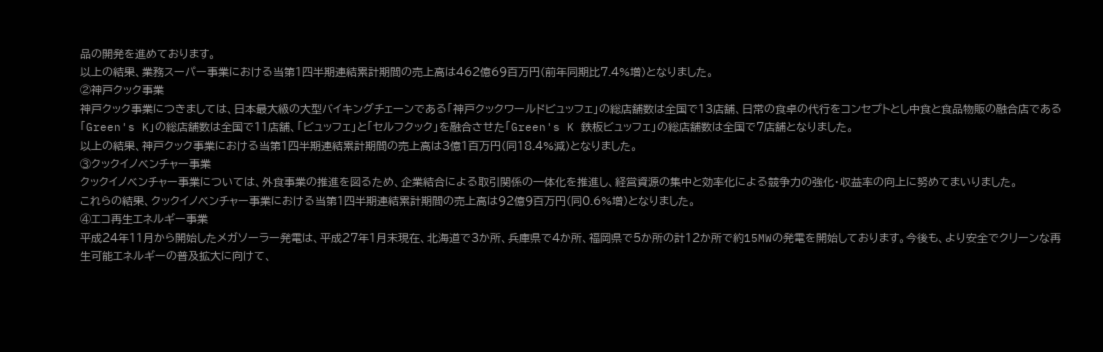品の開発を進めております。
以上の結果、業務スーパー事業における当第1四半期連結累計期間の売上高は462億69百万円(前年同期比7.4%増)となりました。
②神戸クック事業
神戸クック事業につきましては、日本最大級の大型バイキングチェーンである「神戸クックワールドビュッフェ」の総店舗数は全国で13店舗、日常の食卓の代行をコンセプトとし中食と食品物販の融合店である「Green's K」の総店舗数は全国で11店舗、「ビュッフェ」と「セルフクック」を融合させた「Green's K 鉄板ビュッフェ」の総店舗数は全国で7店舗となりました。
以上の結果、神戸クック事業における当第1四半期連結累計期間の売上高は3億1百万円(同18.4%減)となりました。
③クックイノベンチャー事業
クックイノベンチャー事業については、外食事業の推進を図るため、企業結合による取引関係の一体化を推進し、経営資源の集中と効率化による競争力の強化・収益率の向上に努めてまいりました。
これらの結果、クックイノベンチャー事業における当第1四半期連結累計期間の売上高は92億9百万円(同0.6%増)となりました。
④エコ再生エネルギー事業
平成24年11月から開始したメガソーラー発電は、平成27年1月末現在、北海道で3か所、兵庫県で4か所、福岡県で5か所の計12か所で約15MWの発電を開始しております。今後も、より安全でクリーンな再生可能エネルギーの普及拡大に向けて、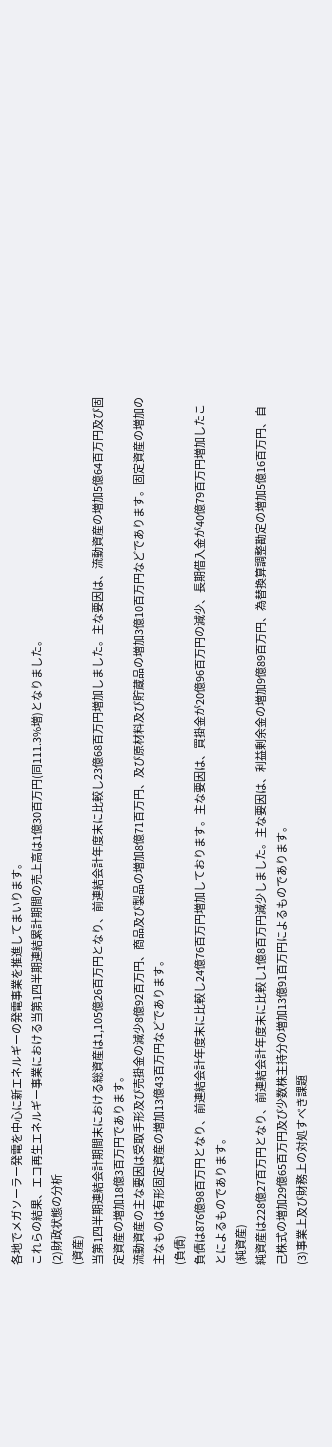各地でメガソーラー発電を中心に新エネルギーの発電事業を推進してまいります。
これらの結果、エコ再生エネルギー事業における当第1四半期連結累計期間の売上高は1億30百万円(同111.3%増)となりました。
(2)財政状態の分析
(資産)
当第1四半期連結会計期間末における総資産は1,105億26百万円となり、前連結会計年度末に比較し23億68百万円増加しました。主な要因は、流動資産の増加5億64百万円及び固定資産の増加18億3百万円であります。
流動資産の主な要因は受取手形及び売掛金の減少8億92百万円、商品及び製品の増加8億71百万円、及び原材料及び貯蔵品の増加3億10百万円などであります。固定資産の増加の主なものは有形固定資産の増加13億43百万円などであります。
(負債)
負債は876億98百万円となり、前連結会計年度末に比較し24億76百万円増加しております。主な要因は、買掛金が20億96百万円の減少、長期借入金が40億79百万円増加したことによるものであります。
(純資産)
純資産は228億27百万円となり、前連結会計年度末に比較し1億8百万円減少しました。主な要因は、利益剰余金の増加9億89百万円、為替換算調整勘定の増加5億16百万円、自己株式の増加29億65百万円及び少数株主持分の増加13億91百万円によるものであります。
(3)事業上及び財務上の対処すべき課題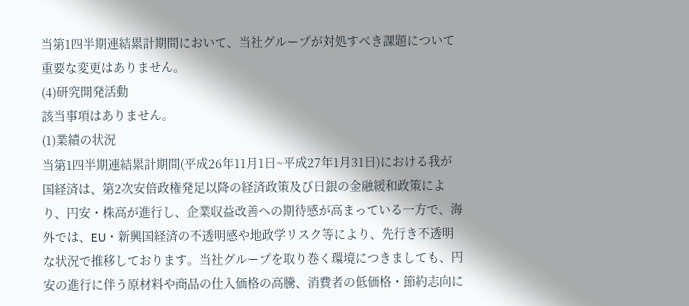当第1四半期連結累計期間において、当社グループが対処すべき課題について重要な変更はありません。
(4)研究開発活動
該当事項はありません。
(1)業績の状況
当第1四半期連結累計期間(平成26年11月1日~平成27年1月31日)における我が国経済は、第2次安倍政権発足以降の経済政策及び日銀の金融緩和政策により、円安・株高が進行し、企業収益改善への期待感が高まっている一方で、海外では、EU・新興国経済の不透明感や地政学リスク等により、先行き不透明な状況で推移しております。当社グループを取り巻く環境につきましても、円安の進行に伴う原材料や商品の仕入価格の高騰、消費者の低価格・節約志向に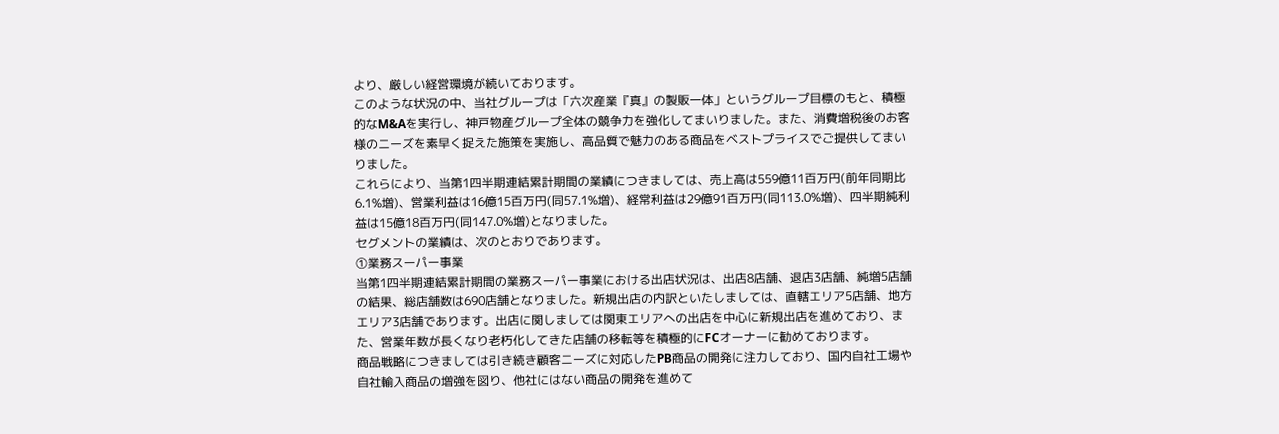より、厳しい経営環境が続いております。
このような状況の中、当社グループは「六次産業『真』の製販一体」というグループ目標のもと、積極的なM&Aを実行し、神戸物産グループ全体の競争力を強化してまいりました。また、消費増税後のお客様のニーズを素早く捉えた施策を実施し、高品質で魅力のある商品をベストプライスでご提供してまいりました。
これらにより、当第1四半期連結累計期間の業績につきましては、売上高は559億11百万円(前年同期比6.1%増)、営業利益は16億15百万円(同57.1%増)、経常利益は29億91百万円(同113.0%増)、四半期純利益は15億18百万円(同147.0%増)となりました。
セグメントの業績は、次のとおりであります。
①業務スーパー事業
当第1四半期連結累計期間の業務スーパー事業における出店状況は、出店8店舗、退店3店舗、純増5店舗の結果、総店舗数は690店舗となりました。新規出店の内訳といたしましては、直轄エリア5店舗、地方エリア3店舗であります。出店に関しましては関東エリアへの出店を中心に新規出店を進めており、また、営業年数が長くなり老朽化してきた店舗の移転等を積極的にFCオーナーに勧めております。
商品戦略につきましては引き続き顧客ニーズに対応したPB商品の開発に注力しており、国内自社工場や自社輸入商品の増強を図り、他社にはない商品の開発を進めて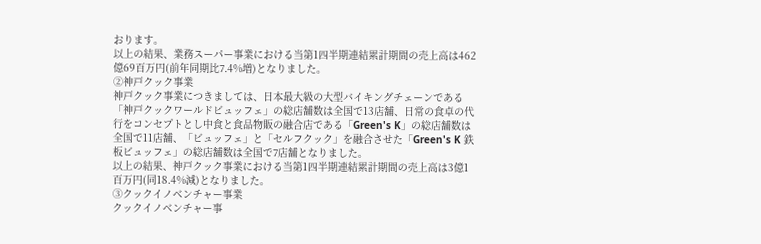おります。
以上の結果、業務スーパー事業における当第1四半期連結累計期間の売上高は462億69百万円(前年同期比7.4%増)となりました。
②神戸クック事業
神戸クック事業につきましては、日本最大級の大型バイキングチェーンである「神戸クックワールドビュッフェ」の総店舗数は全国で13店舗、日常の食卓の代行をコンセプトとし中食と食品物販の融合店である「Green's K」の総店舗数は全国で11店舗、「ビュッフェ」と「セルフクック」を融合させた「Green's K 鉄板ビュッフェ」の総店舗数は全国で7店舗となりました。
以上の結果、神戸クック事業における当第1四半期連結累計期間の売上高は3億1百万円(同18.4%減)となりました。
③クックイノベンチャー事業
クックイノベンチャー事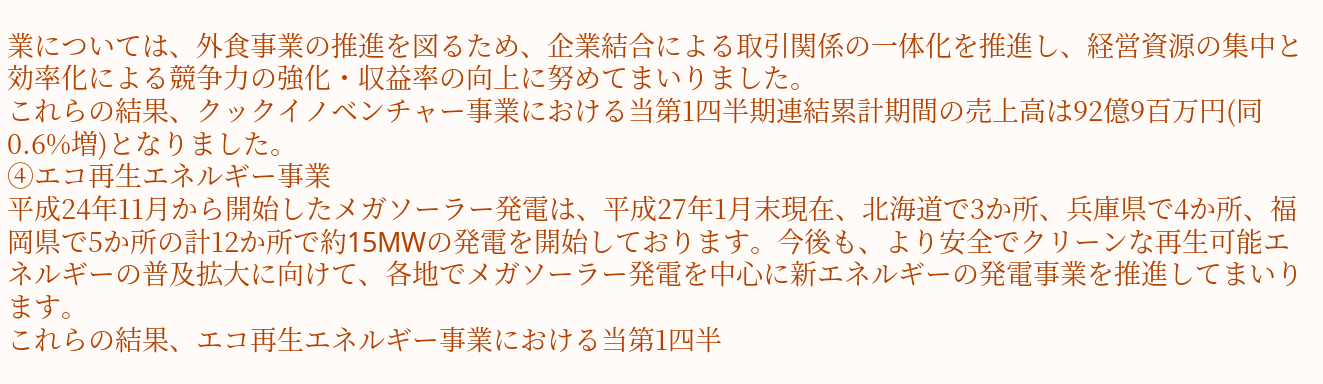業については、外食事業の推進を図るため、企業結合による取引関係の一体化を推進し、経営資源の集中と効率化による競争力の強化・収益率の向上に努めてまいりました。
これらの結果、クックイノベンチャー事業における当第1四半期連結累計期間の売上高は92億9百万円(同0.6%増)となりました。
④エコ再生エネルギー事業
平成24年11月から開始したメガソーラー発電は、平成27年1月末現在、北海道で3か所、兵庫県で4か所、福岡県で5か所の計12か所で約15MWの発電を開始しております。今後も、より安全でクリーンな再生可能エネルギーの普及拡大に向けて、各地でメガソーラー発電を中心に新エネルギーの発電事業を推進してまいります。
これらの結果、エコ再生エネルギー事業における当第1四半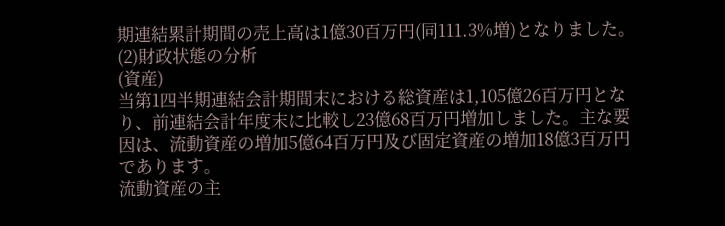期連結累計期間の売上高は1億30百万円(同111.3%増)となりました。
(2)財政状態の分析
(資産)
当第1四半期連結会計期間末における総資産は1,105億26百万円となり、前連結会計年度末に比較し23億68百万円増加しました。主な要因は、流動資産の増加5億64百万円及び固定資産の増加18億3百万円であります。
流動資産の主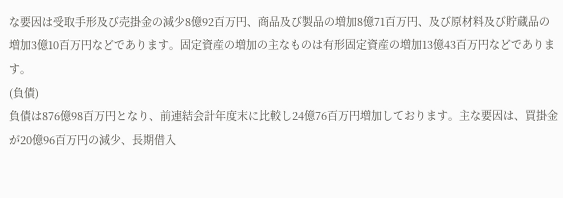な要因は受取手形及び売掛金の減少8億92百万円、商品及び製品の増加8億71百万円、及び原材料及び貯蔵品の増加3億10百万円などであります。固定資産の増加の主なものは有形固定資産の増加13億43百万円などであります。
(負債)
負債は876億98百万円となり、前連結会計年度末に比較し24億76百万円増加しております。主な要因は、買掛金が20億96百万円の減少、長期借入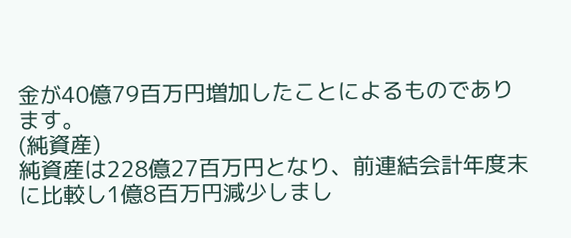金が40億79百万円増加したことによるものであります。
(純資産)
純資産は228億27百万円となり、前連結会計年度末に比較し1億8百万円減少しまし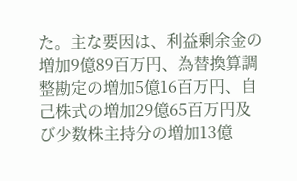た。主な要因は、利益剰余金の増加9億89百万円、為替換算調整勘定の増加5億16百万円、自己株式の増加29億65百万円及び少数株主持分の増加13億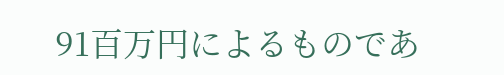91百万円によるものであ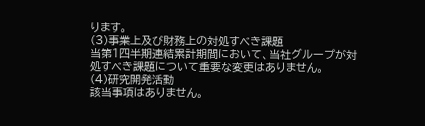ります。
(3)事業上及び財務上の対処すべき課題
当第1四半期連結累計期間において、当社グループが対処すべき課題について重要な変更はありません。
(4)研究開発活動
該当事項はありません。